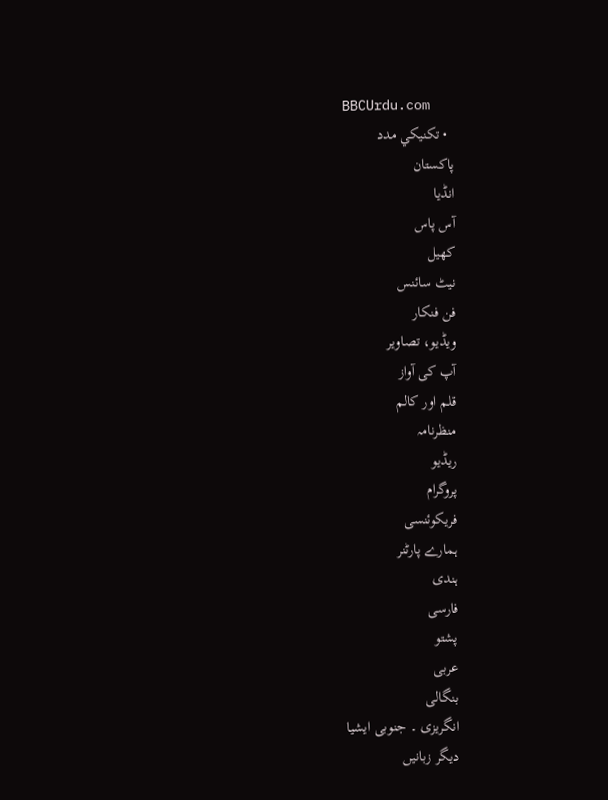BBCUrdu.com
  • تکنيکي مدد
پاکستان
انڈیا
آس پاس
کھیل
نیٹ سائنس
فن فنکار
ویڈیو، تصاویر
آپ کی آواز
قلم اور کالم
منظرنامہ
ریڈیو
پروگرام
فریکوئنسی
ہمارے پارٹنر
ہندی
فارسی
پشتو
عربی
بنگالی
انگریزی ۔ جنوبی ایشیا
دیگر زبانیں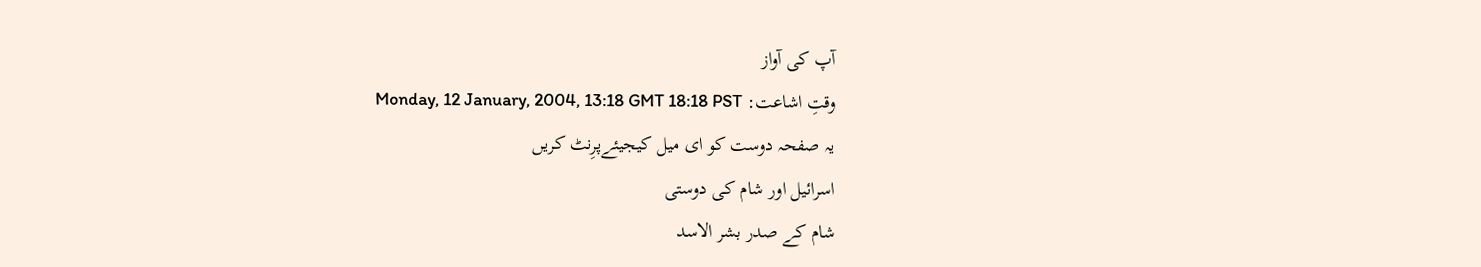آپ کی آواز
وقتِ اشاعت: Monday, 12 January, 2004, 13:18 GMT 18:18 PST
یہ صفحہ دوست کو ای میل کیجیئےپرِنٹ کریں
اسرائیل اور شام کی دوستی
شام کے صدر بشر الاسد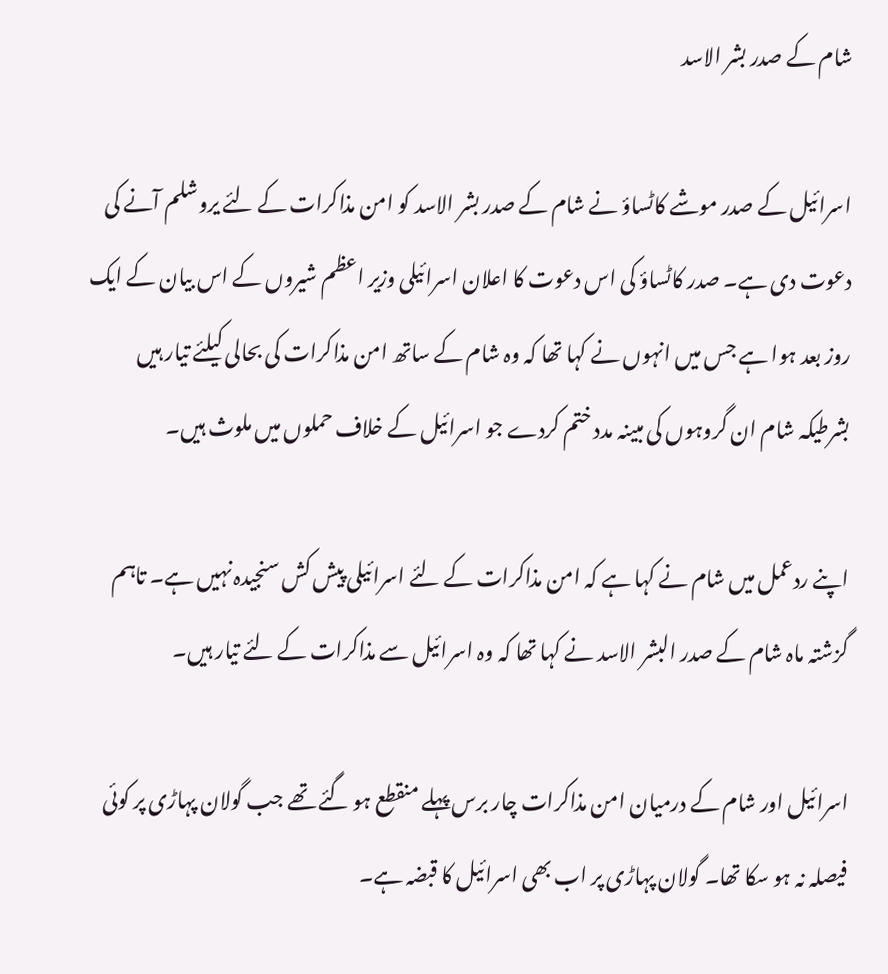شام کے صدر بشر الاسد

اسرائیل کے صدر موشے کاٹساؤ نے شام کے صدر بشر الاسد کو امن مذاکرات کے لئے یروشلم آنے کی دعوت دی ہے۔ صدر کاٹساؤ کی اس دعوت کا اعلان اسرائیلی وزیر اعظم شیروں کے اس بیان کے ایک روز بعد ہوا ہے جس میں انہوں نے کہا تھا کہ وہ شام کے ساتھ امن مذاکرات کی بحالی کیلئے تیار ہیں بشرطیکہ شام ان گروہوں کی مبینہ مدد ختم کردے جو اسرائیل کے خلاف حملوں میں ملوث ہیں۔

اپنے ردعمل میں شام نے کہا ہے کہ امن مذاکرات کے لئے اسرائیلی پیش کش سنجیدہ نہیں ہے۔ تاہم گزشتہ ماہ شام کے صدر البشر الاسد نے کہا تھا کہ وہ اسرائیل سے مذاکرات کے لئے تیار ہیں۔

اسرائیل اور شام کے درمیان امن مذاکرات چار برس پہلے منقطع ہو گئے تھے جب گولان پہاڑی پر کوئی فیصلہ نہ ہو سکا تھا۔ گولان پہاڑی پر اب بھی اسرائیل کا قبضہ ہے۔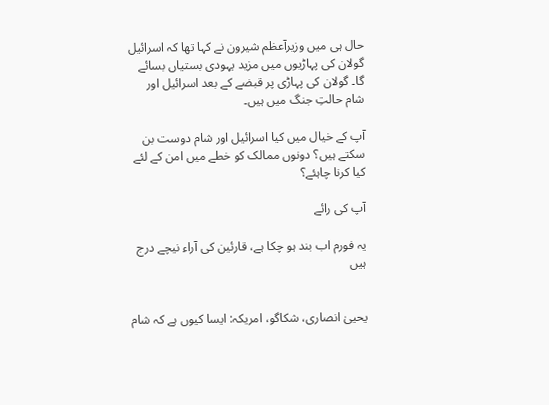حال ہی میں وزیرآعظم شیرون نے کہا تھا کہ اسرائیل گولان کی پہاڑیوں میں مزید یہودی بستیاں بسائے گا۔ گولان کی پہاڑی پر قبضے کے بعد اسرائیل اور شام حالتِ جنگ میں ہیں۔

آپ کے خیال میں کیا اسرائیل اور شام دوست بن سکتے ہیں؟ دونوں ممالک کو خطے میں امن کے لئے کیا کرنا چاہئے؟

آپ کی رائے

یہ فورم اب بند ہو چکا ہے، قارئین کی آراء نیچے درج ہیں


یحییٰ انصاری، شکاگو، امریکہ: ایسا کیوں ہے کہ شام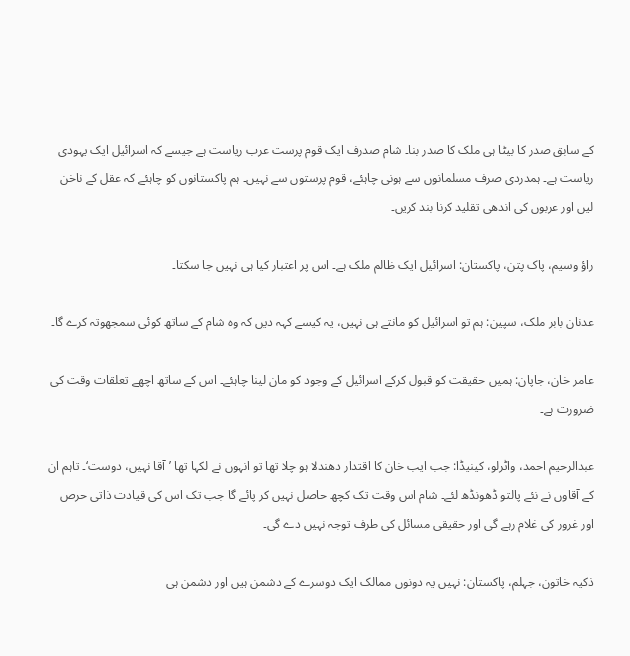کے سابق صدر کا بیٹا ہی ملک کا صدر بنا۔ شام صدرف ایک قوم پرست عرب ریاست ہے جیسے کہ اسرائیل ایک یہودی ریاست ہے۔ ہمدردی صرف مسلمانوں سے ہونی چاہئے، قوم پرستوں سے نہیں۔ ہم پاکستانوں کو چاہئے کہ عقل کے ناخن لیں اور عربوں کی اندھی تقلید کرنا بند کریں۔

راؤ وسیم، پاک پتن، پاکستان: اسرائیل ایک ظالم ملک ہے۔ اس پر اعتبار کیا ہی نہیں جا سکتا۔

عدنان بابر ملک، سپین: ہم تو اسرائیل کو مانتے ہی نہیں، یہ کیسے کہہ دیں کہ وہ شام کے ساتھ کوئی سمجھوتہ کرے گا۔

عامر خان، جاپان: ہمیں حقیقت کو قبول کرکے اسرائیل کے وجود کو مان لینا چاہئے۔ اس کے ساتھ اچھے تعلقات وقت کی ضرورت ہے۔

عبدالرحیم احمد، واٹرلو، کینیڈا: جب ایب خان کا اقتدار دھندلا ہو چلا تھا تو انہوں نے لکہا تھا ’آقا نہیں، دوست‘۔ تاہم ان کے آقاوں نے نئے پالتو ڈھونڈھ لئے۔ شام اس وقت تک کچھ حاصل نہیں کر پائے گا جب تک اس کی قیادت ذاتی حرص اور غرور کی غلام رہے گی اور حقیقی مسائل کی طرف توجہ نہیں دے گی۔

ذکیہ خاتون، جہلم، پاکستان: نہیں یہ دونوں ممالک ایک دوسرے کے دشمن ہیں اور دشمن ہی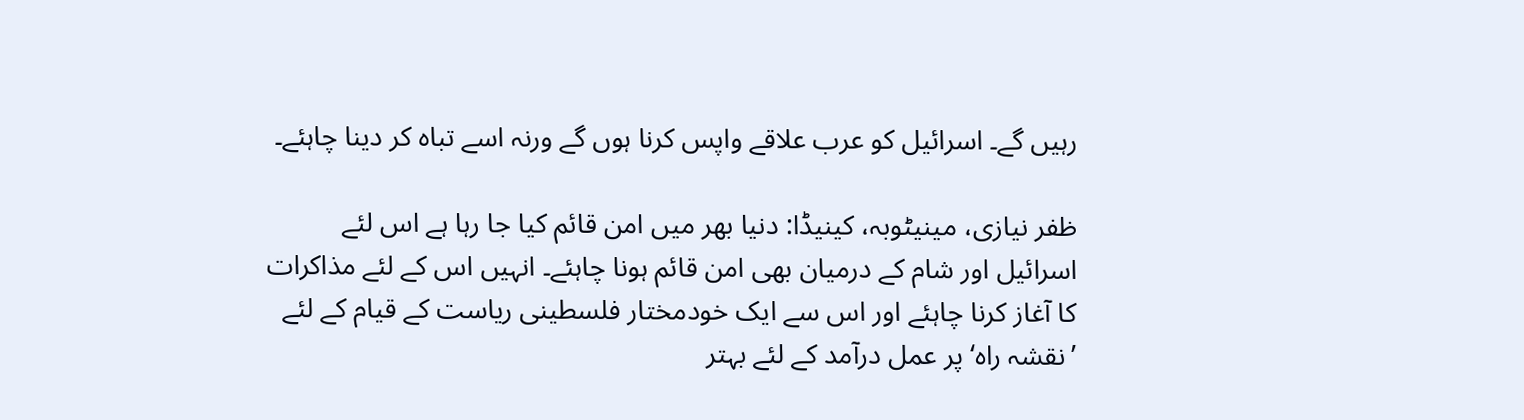رہیں گے۔ اسرائیل کو عرب علاقے واپس کرنا ہوں گے ورنہ اسے تباہ کر دینا چاہئے۔

ظفر نیازی، مینیٹوبہ، کینیڈا: دنیا بھر میں امن قائم کیا جا رہا ہے اس لئے اسرائیل اور شام کے درمیان بھی امن قائم ہونا چاہئے۔ انہیں اس کے لئے مذاکرات کا آغاز کرنا چاہئے اور اس سے ایک خودمختار فلسطینی ریاست کے قیام کے لئے ’نقشہ راہ‘ پر عمل درآمد کے لئے بہتر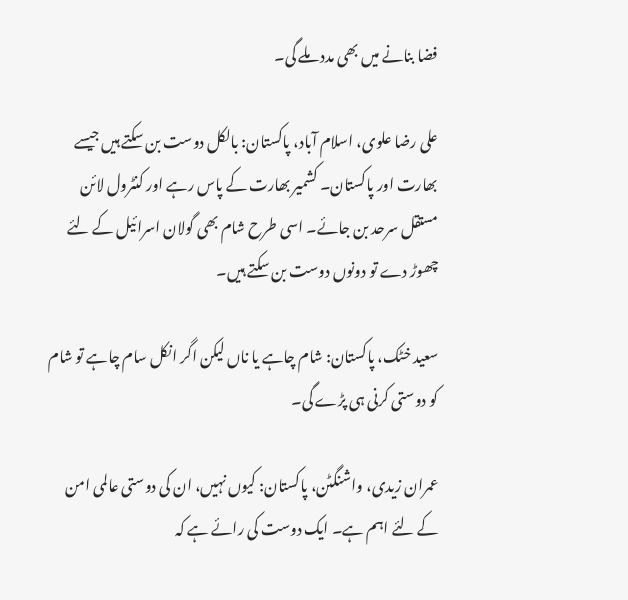فضا بنانے میں بھی مدد ملے گی۔

علی رضا علوی، اسلام آباد، پاکستان: بالکل دوست بن سکتے ہیں جیسے بھارت اور پاکستان۔ کشمیر بھارت کے پاس رہے اور کنٹرول لائن مستقل سرحد بن جائے۔ اسی طرح شام بھی گولان اسرائیل کے لئے چھوڑ دے تو دونوں دوست بن سکتے ہیں۔

سعید خٹک، پاکستان: شام چاہے یا ناں لیکن اگر انکل سام چاہے تو شام کو دوستی کرنی ہی پڑے گی۔

عمران زیدی، واشنگٹن، پاکستان: کیوں نہیں، ان کی دوستی عالمی امن کے لئے اہم ہے۔ ایک دوست کی رائے ہے کہ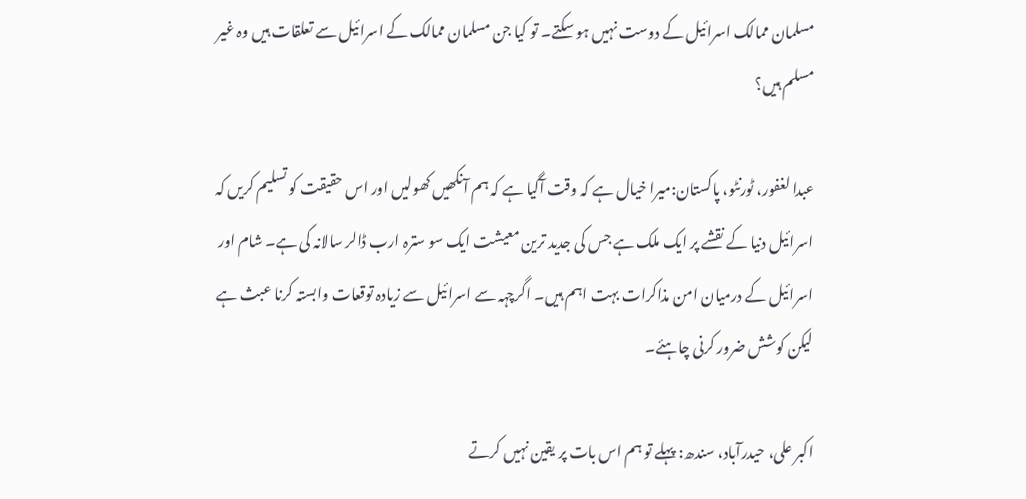مسلمان ممالک اسرائیل کے دوست نہیں ہو سکتے۔ تو کیا جن مسلمان ممالک کے اسرائیل سے تعلقات ہیں وہ غیر مسلم ہیں؟

عبدا لغفور، ٹورنٹو، پاکستان:میرا خیال ہے کہ وقت آگیا ہے کہ ہم آنکھیں کھولیں اور اس حقیقت کو تسلیم کریں کہ اسرائیل دنیا کے نقشے پر ایک ملک ہے جس کی جدید ترین معیشت ایک سو سترہ ارب ڈالر سالانہ کی ہے۔ شام اور اسرائیل کے درمیان امن مذاکرات بہت اہم ہیں۔ اگرچہہ سے اسرائیل سے زیادہ توقعات وابستہ کرنا عبث ہے لیکن کوشش ضرور کرنی چاہئے۔

اکبر علی، حیدرآباد، سندھ: پہلے تو ہم اس بات پر یقین نہیں کرتے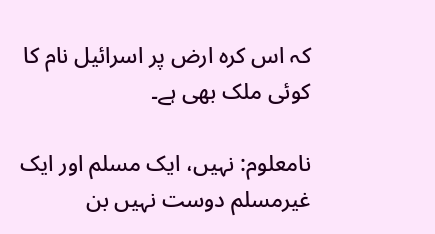کہ اس کرہ ارض پر اسرائیل نام کا کوئی ملک بھی ہے۔

نامعلوم: نہیں، ایک مسلم اور ایک غیرمسلم دوست نہیں بن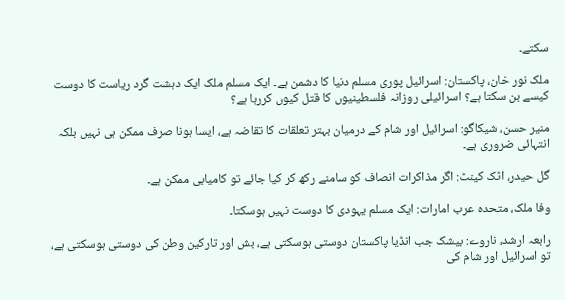سکتے۔

ملک نور خان، پاکستان: اسرائیل پوری مسلم دنیا کا دشمن ہے۔ ایک مسلم ملک ایک دہشت گرد ریاست کا دوست کیسے بن سکتا ہے؟ اسرائیلی روزانہ فلسطینیوں کا قتل کیوں کررہا ہے؟

منیر حسن، شیکاگو: اسرائیل اور شام کے درمیان بہتر تعلقات کا تقاضہ ہے، ایسا ہونا صرف ممکن ہی نہیں بلکہ انتہائی ضروری ہے۔

گل حیدر، اٹک کینٹ: اگر مذاکرات انصاف کو سامنے رکھ کر کیا جائے تو کامیابی ممکن ہے۔

وفا ملک، متحدہ عرب امارات: ایک مسلم یہودی کا دوست نہیں ہوسکتا۔

رابعہ ارشد، ناروے: بیشک جب انڈیا پاکستان دوستی ہوسکتی ہے، بش اور تارکین وطن کی دوستی ہوسکتی ہے، تو اسرائیل اور شام کی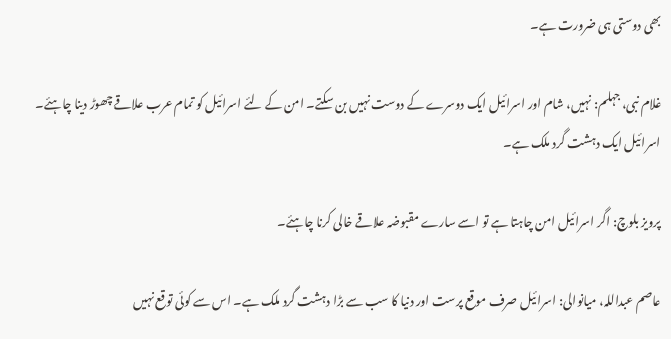بھی دوستی ہی ضرورت ہے۔

غلام نبی، جہلم: نہیں، شام اور اسرائیل ایک دوسرے کے دوست نہیں بن سکتے۔ امن کے لئے اسرائیل کو تمام عرب علاقے چھوڑ دینا چاہئے۔ اسرائیل ایک دہشت گرد ملک ہے۔

پرویز بلوچ: اگر اسرائیل امن چاہتا ہے تو اسے سارے مقبوضہ علاقے خالی کرنا چاہئے۔

عاصم عبداللہ، میانوالی: اسرائیل صرف موقع پرست اور دنیا کا سب سے بڑا دہشت گرد ملک ہے۔ اس سے کوئی توقع نہیں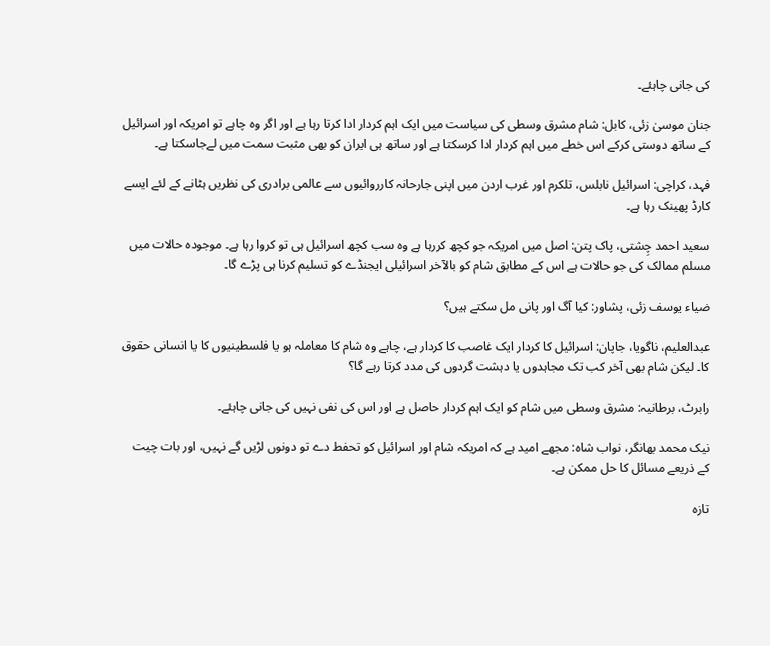کی جانی چاہئے۔

جنان موسیٰ زئی، کابل: شام مشرق وسطی کی سیاست میں ایک اہم کردار ادا کرتا رہا ہے اور اگر وہ چاہے تو امریکہ اور اسرائیل کے ساتھ دوستی کرکے اس خطے میں اہم کردار ادا کرسکتا ہے اور ساتھ ہی ایران کو بھی مثبت سمت میں لےجاسکتا ہے۔

فہد، کراچی: اسرائیل نابلس، تلکرم اور غرب اردن میں اپنی جارحانہ کارروائیوں سے عالمی برادری کی نظریں ہٹانے کے لئے ایسے کارڈ پھینک رہا ہے۔

سعید احمد چِشتی، پاک پتن: اصل میں امریکہ جو کچھ کررہا ہے وہ سب کچھ اسرائیل ہی تو کروا رہا ہے۔ موجودہ حالات میں مسلم ممالک کی جو حالات ہے اس کے مطابق شام کو بالآخر اسرائیلی ایجنڈے کو تسلیم کرنا ہی پڑے گا۔

ضیاء یوسف زئی، پشاور: کیا آگ اور پانی مل سکتے ہیں؟

عبدالعلیم، ناگویا، جاپان: اسرائیل کا کردار ایک غاصب کا کردار ہے، چاہے وہ شام کا معاملہ ہو یا فلسطینیوں کا یا انسانی حقوق کا۔ لیکن شام بھی آخر کب تک مجاہدوں یا دہشت گردوں کی مدد کرتا رہے گا؟

رابرٹ، برطانیہ: مشرق وسطی میں شام کو ایک اہم کردار حاصل ہے اور اس کی نفی نہیں کی جانی چاہئے۔

نیک محمد بھانگر، نواب شاہ: مجھے امید ہے کہ امریکہ شام اور اسرائیل کو تحفط دے تو دونوں لڑیں گے نہیں، اور بات چیت کے ذریعے مسائل کا حل ممکن ہے۔

تازہ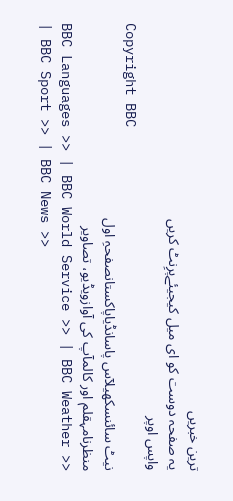ترین خبریں
یہ صفحہ دوست کو ای میل کیجیئےپرِنٹ کریں
واپس اوپر
Copyright BBC
نیٹ سائنسکھیلآس پاسانڈیاپاکستانصفحہِ اول
منظرنامہقلم اور کالمآپ کی آوازویڈیو، تصاویر
BBC Languages >> | BBC World Service >> | BBC Weather >> | BBC Sport >> | BBC News >>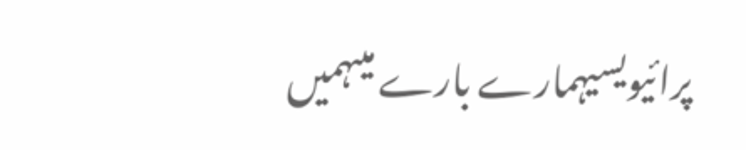پرائیویسیہمارے بارے میںہمیں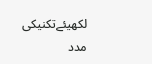لکھیئےتکنیکی مدد